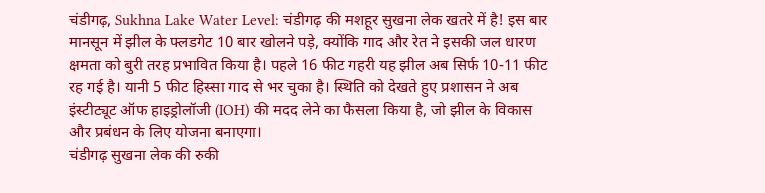चंडीगढ़, Sukhna Lake Water Level: चंडीगढ़ की मशहूर सुखना लेक खतरे में है! इस बार मानसून में झील के फ्लडगेट 10 बार खोलने पड़े, क्योंकि गाद और रेत ने इसकी जल धारण क्षमता को बुरी तरह प्रभावित किया है। पहले 16 फीट गहरी यह झील अब सिर्फ 10-11 फीट रह गई है। यानी 5 फीट हिस्सा गाद से भर चुका है। स्थिति को देखते हुए प्रशासन ने अब इंस्टीट्यूट ऑफ हाइड्रोलॉजी (IOH) की मदद लेने का फैसला किया है, जो झील के विकास और प्रबंधन के लिए योजना बनाएगा।
चंडीगढ़ सुखना लेक की रुकी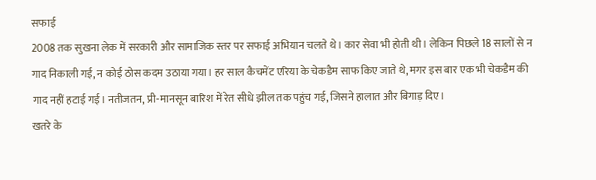सफाई
2008 तक सुखना लेक में सरकारी और सामाजिक स्तर पर सफाई अभियान चलते थे। कार सेवा भी होती थी। लेकिन पिछले 18 सालों से न गाद निकाली गई, न कोई ठोस कदम उठाया गया। हर साल कैचमेंट एरिया के चेकडैम साफ किए जाते थे, मगर इस बार एक भी चेकडैम की गाद नहीं हटाई गई। नतीजतन, प्री-मानसून बारिश में रेत सीधे झील तक पहुंच गई, जिसने हालात और बिगाड़ दिए।
खतरे के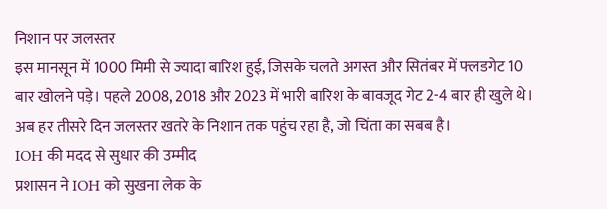निशान पर जलस्तर
इस मानसून में 1000 मिमी से ज्यादा बारिश हुई, जिसके चलते अगस्त और सितंबर में फ्लडगेट 10 बार खोलने पड़े। पहले 2008, 2018 और 2023 में भारी बारिश के बावजूद गेट 2-4 बार ही खुले थे। अब हर तीसरे दिन जलस्तर खतरे के निशान तक पहुंच रहा है, जो चिंता का सबब है।
IOH की मदद से सुधार की उम्मीद
प्रशासन ने IOH को सुखना लेक के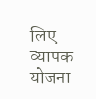लिए व्यापक योजना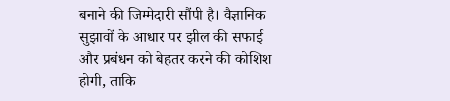बनाने की जिम्मेदारी सौंपी है। वैज्ञानिक सुझावों के आधार पर झील की सफाई और प्रबंधन को बेहतर करने की कोशिश होगी, ताकि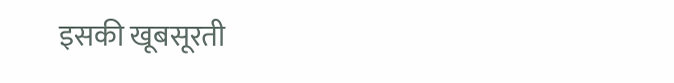इसकी खूबसूरती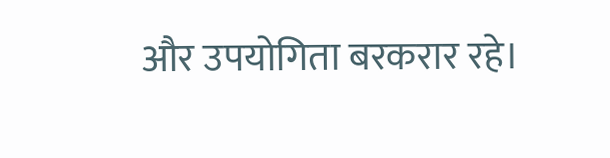और उपयोगिता बरकरार रहे।